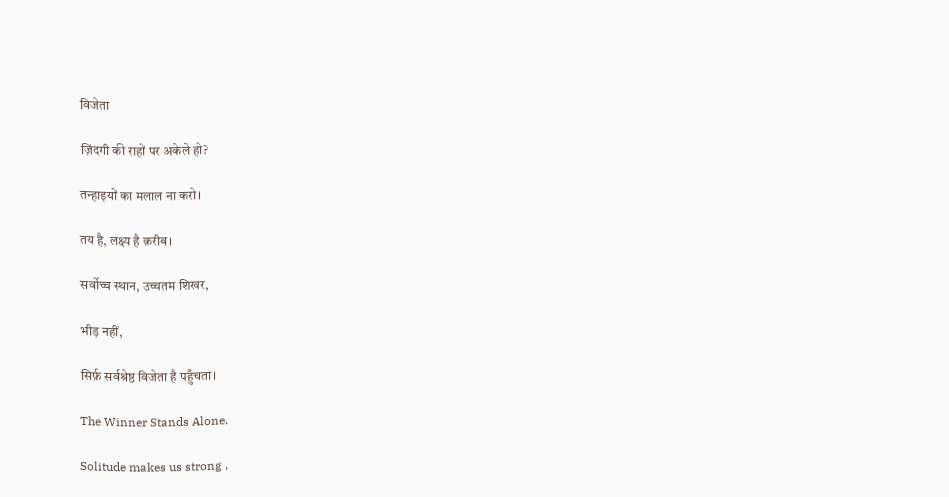विजेता

ज़िंदगी की राहों पर अकेले हो?

तन्हाइयों का मलाल ना करो।

तय है, लक्ष्य है क़रीब।

सर्वोच्च स्थान, उच्चतम शिखर,

भीड़ नहीं,

सिर्फ़ सर्वश्रेष्ठ विजेता है पहुँचता।

The Winner Stands Alone.

Solitude makes us strong ,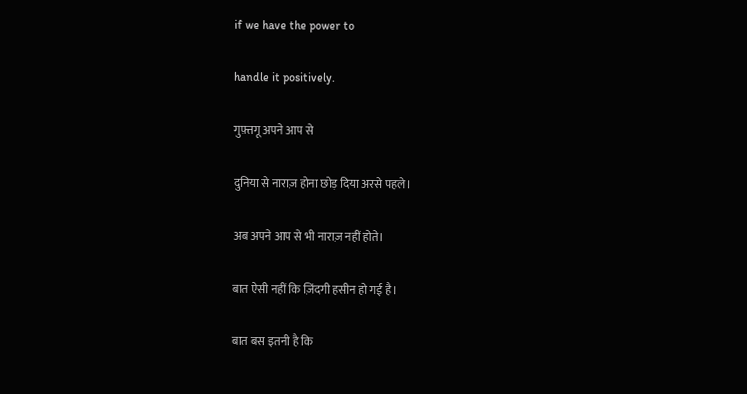if we have the power to

handle it positively.

गुफ़्तगू अपने आप से

दुनिया से नाराज़ होना छोड़ दिया अरसे पहले।

अब अपने आप से भी नाराज़ नहीं होते।

बात ऐसी नहीं कि ज़िंदगी हसीन हो गई है।

बात बस इतनी है कि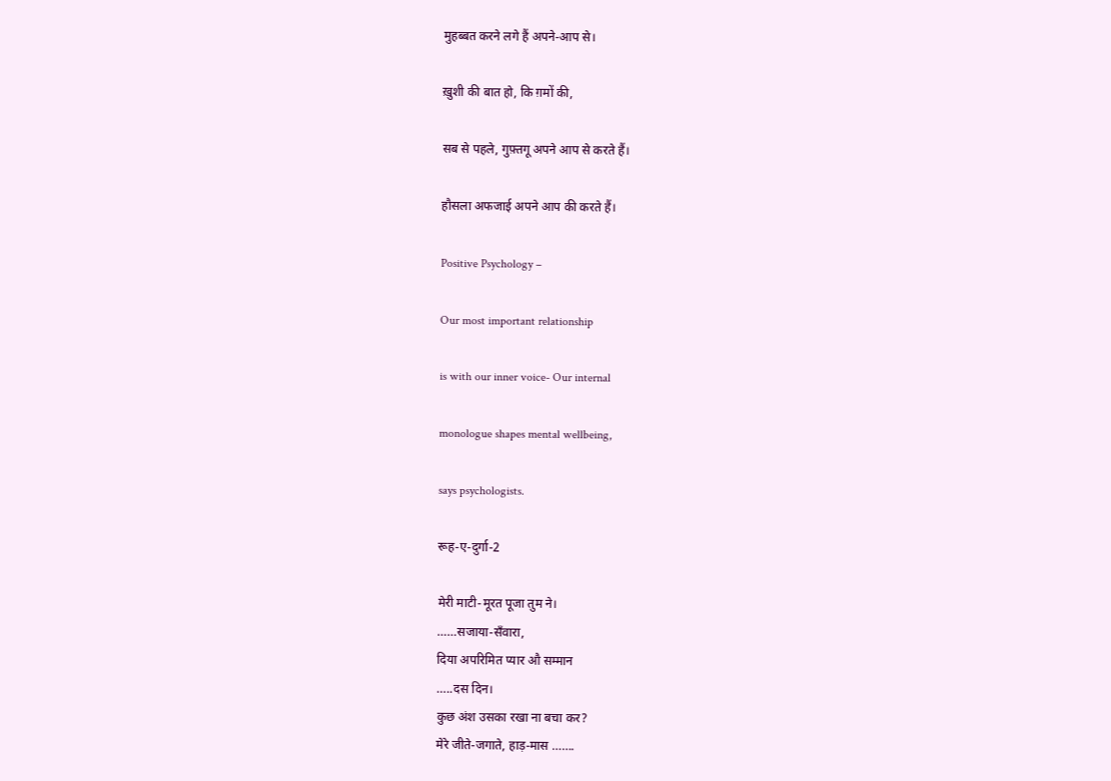मुहब्बत करने लगे हैं अपने-आप से।

ख़ुशी की बात हो, कि ग़मों की,

सब से पहले, गुफ़्तगू अपने आप से करते हैं।

हौसला अफजाई अपने आप की करते हैं।

Positive Psychology –

Our most important relationship

is with our inner voice- Our internal

monologue shapes mental wellbeing,

says psychologists.

रूह-ए-दुर्गा-2

मेरी माटी-मूरत पूजा तुम ने।
……सजाया-सँवारा,
दिया अपरिमित प्यार औ सम्मान
…..दस दिन।
कुछ अंश उसका रखा ना बचा कर?
मेरे जीते-जगाते, हाड़-मास …….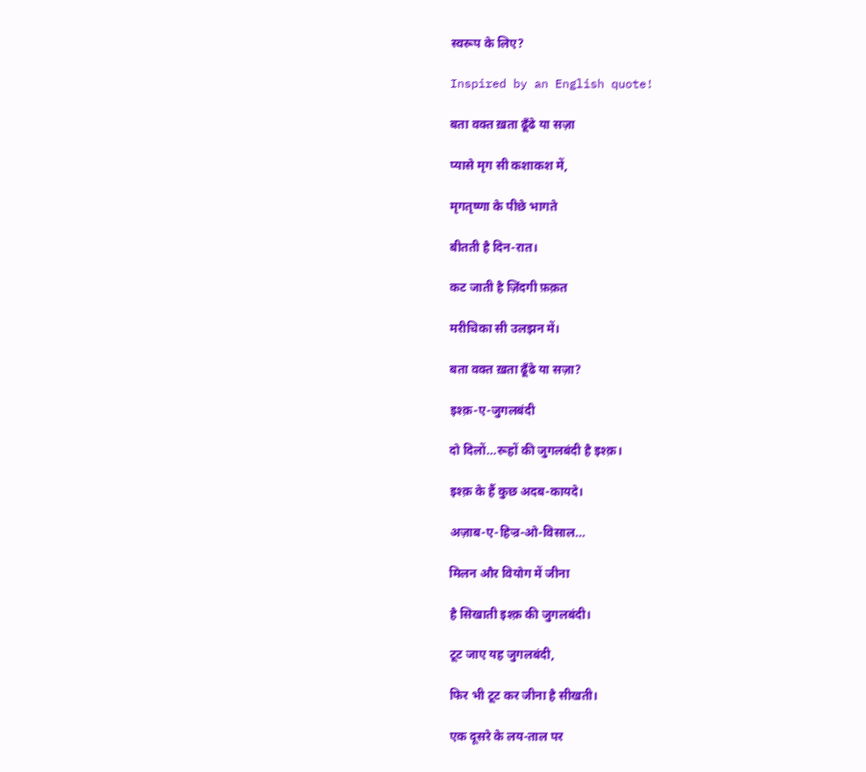स्वरूप के लिए?

Inspired by an English quote!

बता वक्त ख़ता ढूँढे या सज़ा

प्यासे मृग सी कशाकश में,

मृगतृष्णा के पीछे भागते

बीतती है दिन-रात।

कट जाती है ज़िंदगी फ़क़त

मरीचिका सी उलझन में।

बता वक्त ख़ता ढूँढे या सज़ा?

इश्क़-ए-जुगलबंदी

दो दिलों…रूहों की जुगलबंदी है इश्क़।

इश्क़ के हैं कुछ अदब-कायदे।

अज़ाब-ए-हिज्र-ओ-विसाल…

मिलन और वियोग में जीना

है सिखाती इश्क़ की जुगलबंदी।

टूट जाए यह जुगलबंदी,

फिर भी टूट कर जीना है सीखती।

एक दूसरे के लय-ताल पर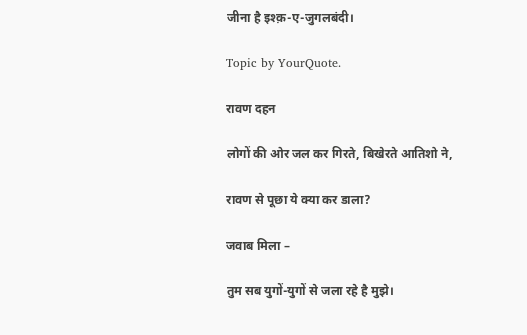जीना है इश्क़-ए-जुगलबंदी।

Topic by YourQuote.

रावण दहन

लोगों की ओर जल कर गिरते, बिखेरते आतिशो ने,

रावण से पूछा ये क्या कर डाला?

जवाब मिला –

तुम सब युगों-युगों से जला रहे है मुझे।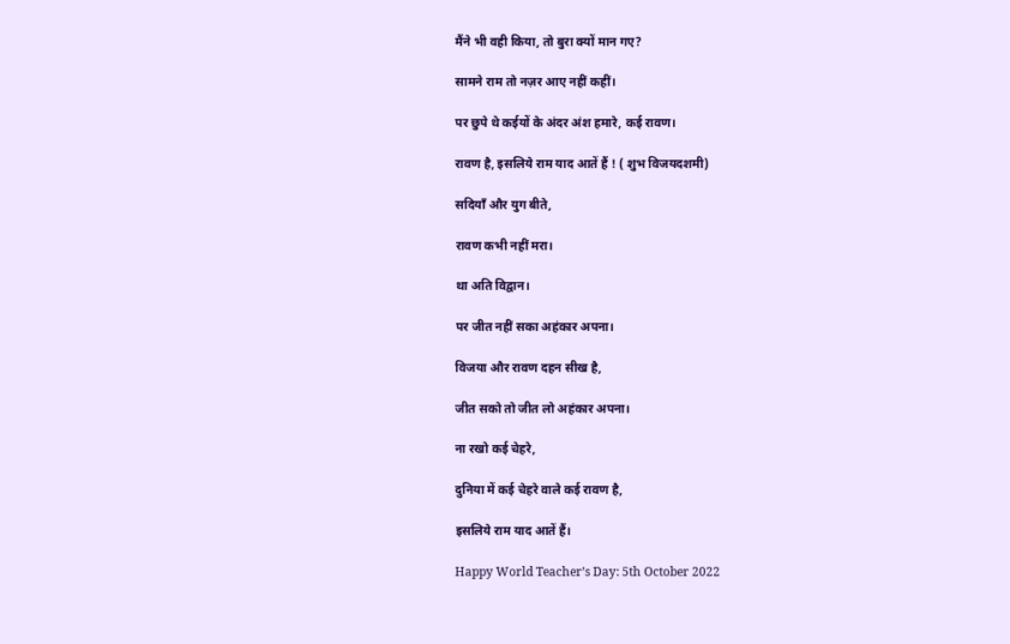मैंने भी वही किया, तो बुरा क्यों मान गए?

सामने राम तो नज़र आए नहीं कहीं।

पर छुपे थे कईयों के अंदर अंश हमारे, कई रावण।

रावण है, इसलिये राम याद आतें हैं ! ( शुभ विजयदशमी)

सदियाँ और युग बीते,

रावण कभी नहीं मरा।

था अति विद्वान।

पर जीत नहीं सका अहंकार अपना।

विजया और रावण दहन सीख है,

जीत सको तो जीत लो अहंकार अपना।

ना रखो कई चेहरे,

दुनिया में कई चेहरे वाले कई रावण है,

इसलिये राम याद आतें हैं।

Happy World Teacher’s Day: 5th October 2022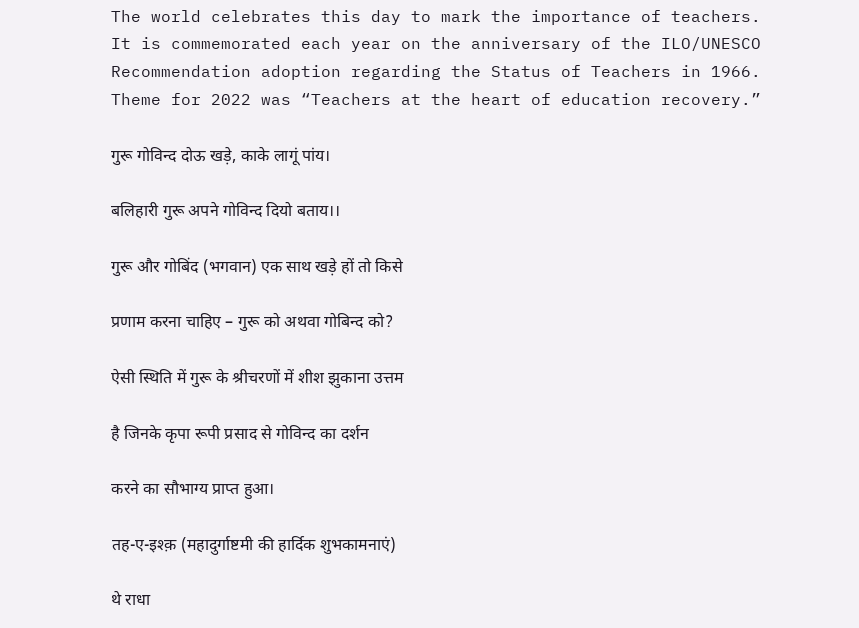The world celebrates this day to mark the importance of teachers. It is commemorated each year on the anniversary of the ILO/UNESCO Recommendation adoption regarding the Status of Teachers in 1966. Theme for 2022 was “Teachers at the heart of education recovery.”

गुरू गोविन्द दोऊ खड़े, काके लागूं पांय।

बलिहारी गुरू अपने गोविन्द दियो बताय।।

गुरू और गोबिंद (भगवान) एक साथ खड़े हों तो किसे

प्रणाम करना चाहिए – गुरू को अथवा गोबिन्द को?

ऐसी स्थिति में गुरू के श्रीचरणों में शीश झुकाना उत्तम

है जिनके कृपा रूपी प्रसाद से गोविन्द का दर्शन

करने का सौभाग्य प्राप्त हुआ।

तह-ए-इश्क़ (महादुर्गाष्टमी की हार्दिक शुभकामनाएं)

थे राधा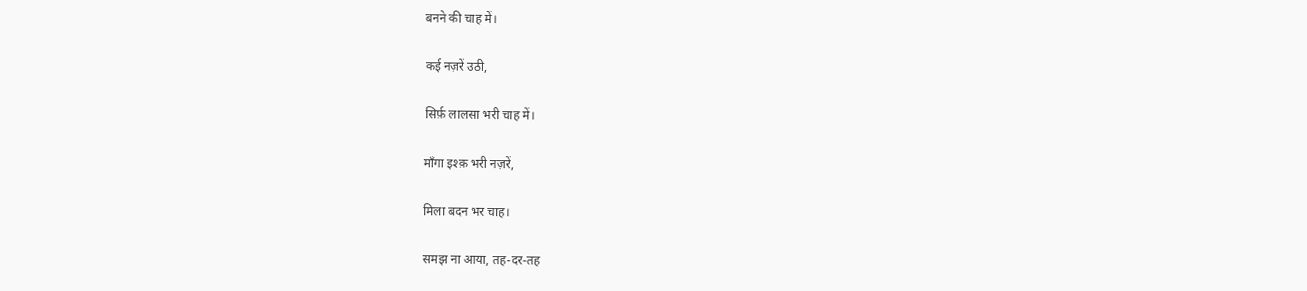बनने की चाह में।

कई नज़रें उठी,

सिर्फ़ लालसा भरी चाह में।

माँगा इश्क़ भरी नज़रें,

मिला बदन भर चाह।

समझ ना आया, तह-दर-तह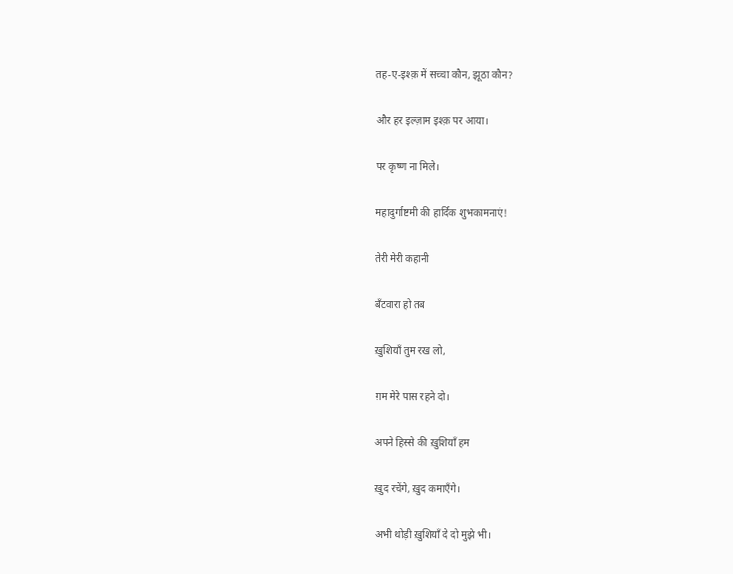तह-ए-इश्क़ में सच्चा कौन, झूठा कौन?

और हर इल्ज़ाम इश्क़ पर आया।

पर कृष्ण ना मिले।

महादुर्गाष्टमी की हार्दिक शुभकामनाएं!

तेरी मेरी कहानी

बँटवारा हो तब

ख़ुशियाँ तुम रख लो,

ग़म मेरे पास रहने दो।

अपने हिस्से की ख़ुशियाँ हम

ख़ुद रचेंगे, ख़ुद कमाएँगे।

अभी थोड़ी ख़ुशियाँ दे दो मुझे भी।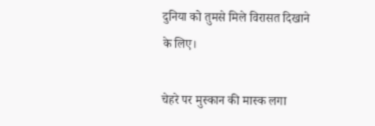दुनिया को तुमसे मिले विरासत दिखाने के लिए।

चेहरे पर मुस्कान की मास्क लगा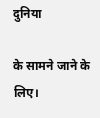दुनिया

के सामने जाने के लिए।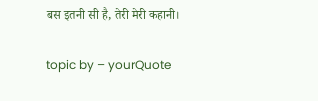बस इतनी सी है, तेरी मेरी कहानी।

topic by – yourQuote